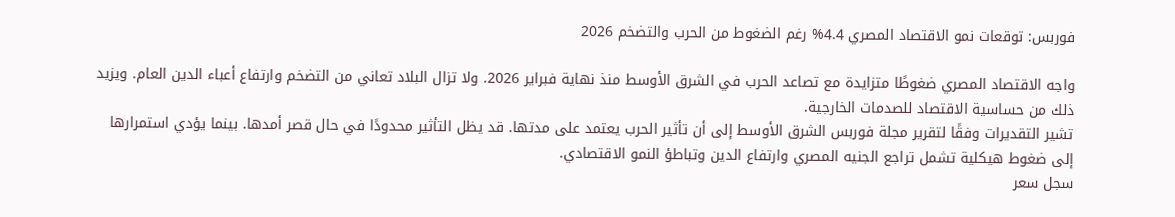فوربس: توقعات نمو الاقتصاد المصري 4.4% رغم الضغوط من الحرب والتضخم 2026

واجه الاقتصاد المصري ضغوطًا متزايدة مع تصاعد الحرب في الشرق الأوسط منذ نهاية فبراير 2026. ولا تزال البلاد تعاني من التضخم وارتفاع أعباء الدين العام. ويزيد ذلك من حساسية الاقتصاد للصدمات الخارجية.
تشير التقديرات وفقًا لتقرير مجلة فوربس الشرق الأوسط إلى أن تأثير الحرب يعتمد على مدتها. قد يظل التأثير محدودًا في حال قصر أمدها. بينما يؤدي استمرارها إلى ضغوط هيكلية تشمل تراجع الجنيه المصري وارتفاع الدين وتباطؤ النمو الاقتصادي.
سجل سعر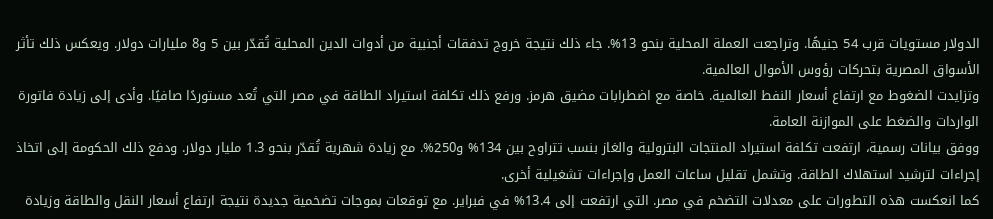الدولار مستويات قرب 54 جنيهًا. وتراجعت العملة المحلية بنحو 13%. جاء ذلك نتيجة خروج تدفقات أجنبية من أدوات الدين المحلية تُقدّر بين 5 و8 مليارات دولار. ويعكس ذلك تأثر الأسواق المصرية بتحركات رؤوس الأموال العالمية.
وتزايدت الضغوط مع ارتفاع أسعار النفط العالمية. خاصة مع اضطرابات مضيق هرمز. ورفع ذلك تكلفة استيراد الطاقة في مصر التي تُعد مستوردًا صافيًا. وأدى إلى زيادة فاتورة الواردات والضغط على الموازنة العامة.
ووفق بيانات رسمية، ارتفعت تكلفة استيراد المنتجات البترولية والغاز بنسب تتراوح بين 134% و250%. مع زيادة شهرية تُقدّر بنحو 1.3 مليار دولار. ودفع ذلك الحكومة إلى اتخاذ إجراءات لترشيد استهلاك الطاقة. وتشمل تقليل ساعات العمل وإجراءات تشغيلية أخرى.
كما انعكست هذه التطورات على معدلات التضخم في مصر. التي ارتفعت إلى 13.4% في فبراير. مع توقعات بموجات تضخمية جديدة نتيجة ارتفاع أسعار النقل والطاقة وزيادة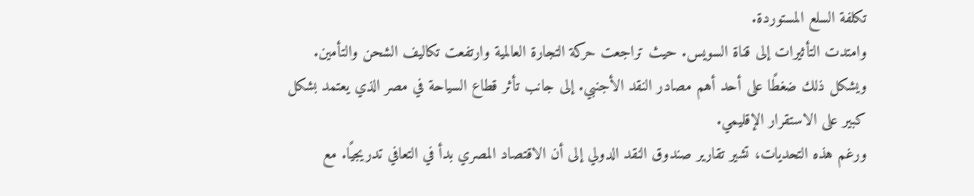تكلفة السلع المستوردة.
وامتدت التأثيرات إلى قناة السويس. حيث تراجعت حركة التجارة العالمية وارتفعت تكاليف الشحن والتأمين. ويشكل ذلك ضغطًا على أحد أهم مصادر النقد الأجنبي. إلى جانب تأثر قطاع السياحة في مصر الذي يعتمد بشكل كبير على الاستقرار الإقليمي.
ورغم هذه التحديات، تشير تقارير صندوق النقد الدولي إلى أن الاقتصاد المصري بدأ في التعافي تدريجيًا. مع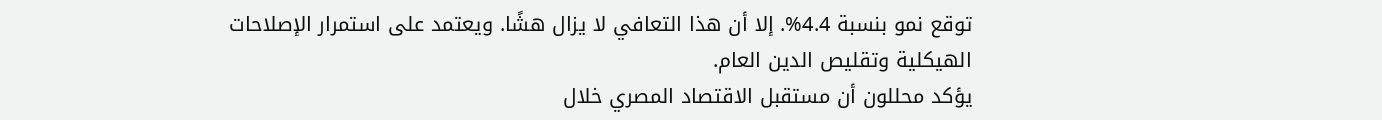توقع نمو بنسبة 4.4%. إلا أن هذا التعافي لا يزال هشًا. ويعتمد على استمرار الإصلاحات الهيكلية وتقليص الدين العام.
يؤكد محللون أن مستقبل الاقتصاد المصري خلال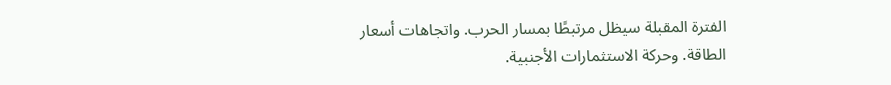الفترة المقبلة سيظل مرتبطًا بمسار الحرب. واتجاهات أسعار الطاقة. وحركة الاستثمارات الأجنبية.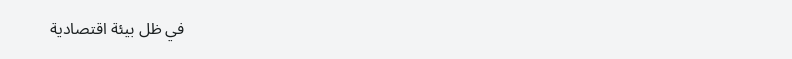في ظل بيئة اقتصادية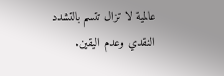عالمية لا تزال تتسم بالتشدد النقدي وعدم اليقين.